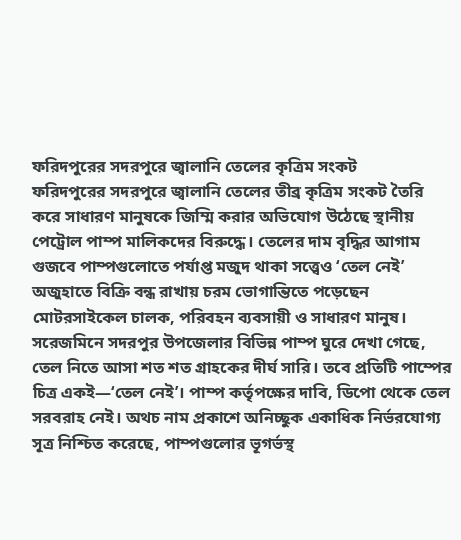ফরিদপুরের সদরপুরে জ্বালানি তেলের কৃত্রিম সংকট
ফরিদপুরের সদরপুরে জ্বালানি তেলের তীব্র কৃত্রিম সংকট তৈরি করে সাধারণ মানুষকে জিম্মি করার অভিযোগ উঠেছে স্থানীয় পেট্রোল পাম্প মালিকদের বিরুদ্ধে। তেলের দাম বৃদ্ধির আগাম গুজবে পাম্পগুলোতে পর্যাপ্ত মজুদ থাকা সত্ত্বেও ‘তেল নেই’ অজুহাতে বিক্রি বন্ধ রাখায় চরম ভোগান্তিতে পড়েছেন মোটরসাইকেল চালক, পরিবহন ব্যবসায়ী ও সাধারণ মানুষ।
সরেজমিনে সদরপুর উপজেলার বিভিন্ন পাম্প ঘুরে দেখা গেছে, তেল নিতে আসা শত শত গ্রাহকের দীর্ঘ সারি। তবে প্রতিটি পাম্পের চিত্র একই—‘তেল নেই’। পাম্প কর্তৃপক্ষের দাবি, ডিপো থেকে তেল সরবরাহ নেই। অথচ নাম প্রকাশে অনিচ্ছুক একাধিক নির্ভরযোগ্য সূত্র নিশ্চিত করেছে, পাম্পগুলোর ভূগর্ভস্থ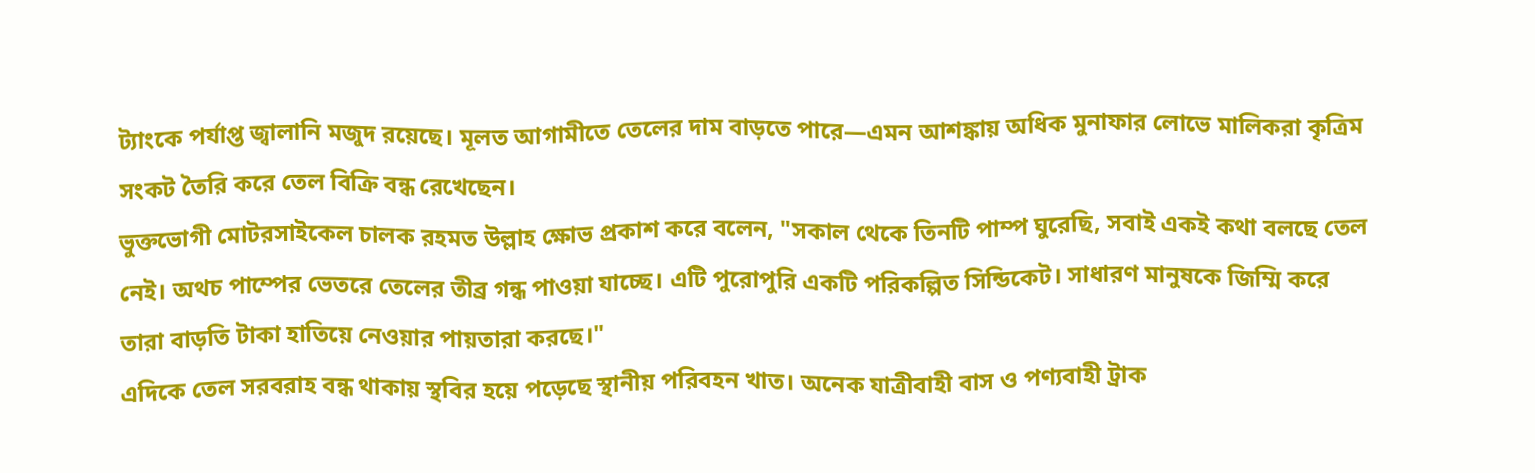ট্যাংকে পর্যাপ্ত জ্বালানি মজুদ রয়েছে। মূলত আগামীতে তেলের দাম বাড়তে পারে—এমন আশঙ্কায় অধিক মুনাফার লোভে মালিকরা কৃত্রিম সংকট তৈরি করে তেল বিক্রি বন্ধ রেখেছেন।
ভুক্তভোগী মোটরসাইকেল চালক রহমত উল্লাহ ক্ষোভ প্রকাশ করে বলেন, "সকাল থেকে তিনটি পাম্প ঘুরেছি, সবাই একই কথা বলছে তেল নেই। অথচ পাম্পের ভেতরে তেলের তীব্র গন্ধ পাওয়া যাচ্ছে। এটি পুরোপুরি একটি পরিকল্পিত সিন্ডিকেট। সাধারণ মানুষকে জিম্মি করে তারা বাড়তি টাকা হাতিয়ে নেওয়ার পায়তারা করছে।"
এদিকে তেল সরবরাহ বন্ধ থাকায় স্থবির হয়ে পড়েছে স্থানীয় পরিবহন খাত। অনেক যাত্রীবাহী বাস ও পণ্যবাহী ট্রাক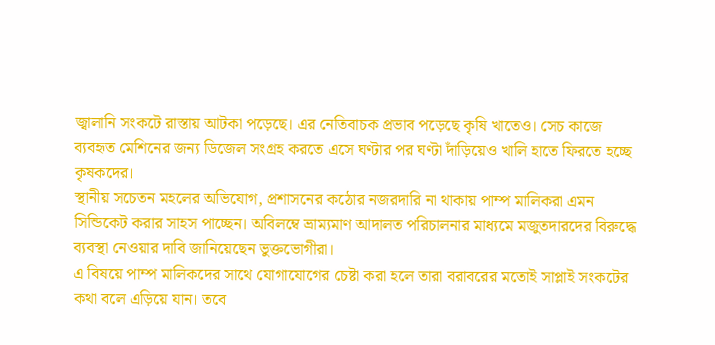জ্বালানি সংকটে রাস্তায় আটকা পড়েছে। এর নেতিবাচক প্রভাব পড়েছে কৃষি খাতেও। সেচ কাজে ব্যবহৃত মেশিনের জন্য ডিজেল সংগ্রহ করতে এসে ঘণ্টার পর ঘণ্টা দাঁড়িয়েও খালি হাতে ফিরতে হচ্ছে কৃষকদের।
স্থানীয় সচেতন মহলের অভিযোগ, প্রশাসনের কঠোর নজরদারি না থাকায় পাম্প মালিকরা এমন সিন্ডিকেট করার সাহস পাচ্ছেন। অবিলম্বে ভ্রাম্যমাণ আদালত পরিচালনার মাধ্যমে মজুতদারদের বিরুদ্ধে ব্যবস্থা নেওয়ার দাবি জানিয়েছেন ভুক্তভোগীরা।
এ বিষয়ে পাম্প মালিকদের সাথে যোগাযোগের চেষ্টা করা হলে তারা বরাবরের মতোই সাপ্লাই সংকটের কথা বলে এড়িয়ে যান। তবে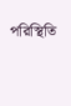পরিস্থিতি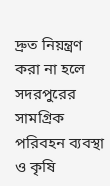দ্রুত নিয়ন্ত্রণ করা না হলে সদরপুরের সামগ্রিক পরিবহন ব্যবস্থা ও কৃষি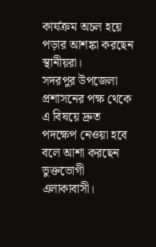কার্যক্রম অচল হয়ে পড়ার আশঙ্কা করছেন স্থানীয়রা।
সদরপুর উপজেলা প্রশাসনের পক্ষ থেকে এ বিষয়ে দ্রুত পদক্ষেপ নেওয়া হবে বলে আশা করছেন ভুক্তভোগী এলাকাবাসী।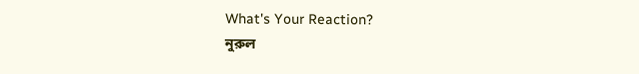What's Your Reaction?
নুরুল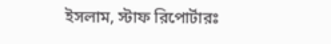ইসলাম, স্টাফ রিপোর্টারঃ